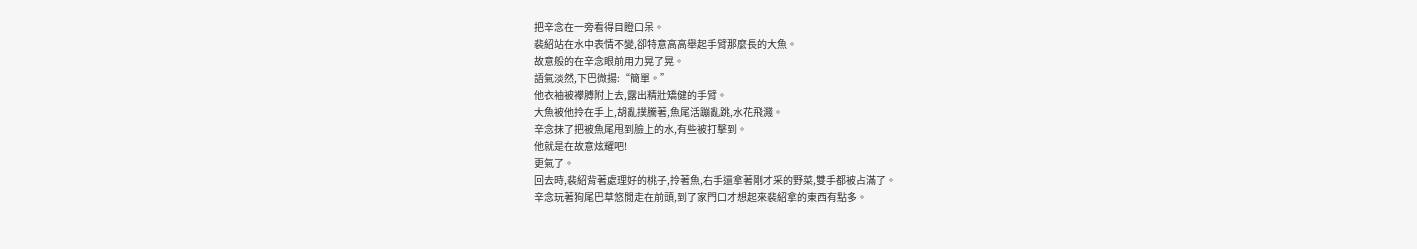把辛念在一旁看得目瞪口呆。
裴紹站在水中表情不變,卻特意高高舉起手臂那麼長的大魚。
故意般的在辛念眼前用力晃了晃。
語氣淡然,下巴微揚:“簡單。”
他衣袖被襻膊附上去,露出精壯矯健的手臂。
大魚被他拎在手上,胡亂撲騰著,魚尾活蹦亂跳,水花飛濺。
辛念抹了把被魚尾甩到臉上的水,有些被打擊到。
他就是在故意炫耀吧!
更氣了。
回去時,裴紹背著處理好的桃子,拎著魚,右手還拿著剛才采的野菜,雙手都被占滿了。
辛念玩著狗尾巴草悠閒走在前頭,到了家門口才想起來裴紹拿的東西有點多。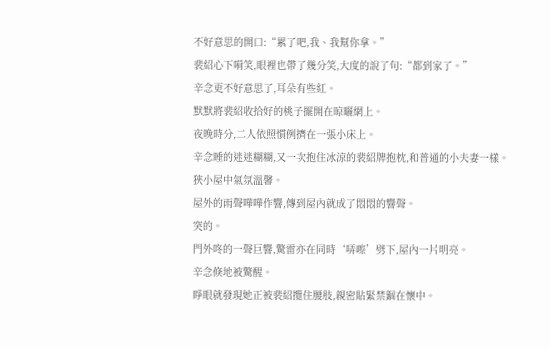不好意思的開口:“累了吧,我、我幫你拿。”
裴紹心下嗬笑,眼裡也帶了幾分笑,大度的說了句:“都到家了。”
辛念更不好意思了,耳朵有些紅。
默默將裴紹收拾好的桃子擺開在晾曬網上。
夜晚時分,二人依照慣例擠在一張小床上。
辛念睡的迷迷糊糊,又一次抱住冰涼的裴紹牌抱枕,和普通的小夫妻一樣。
狹小屋中氣氛溫馨。
屋外的雨聲嘩嘩作響,傳到屋內就成了悶悶的響聲。
突的。
門外咚的一聲巨響,驚雷亦在同時‘哢嚓’劈下,屋內一片明亮。
辛念倏地被驚醒。
睜眼就發現她正被裴紹攬住腰肢,親密貼緊禁錮在懷中。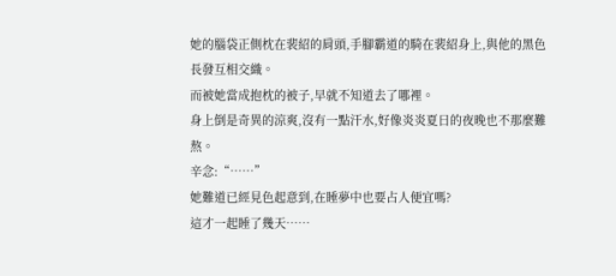她的腦袋正側枕在裴紹的肩頭,手腳霸道的騎在裴紹身上,與他的黑色長發互相交織。
而被她當成抱枕的被子,早就不知道去了哪裡。
身上倒是奇異的涼爽,沒有一點汗水,好像炎炎夏日的夜晚也不那麼難熬。
辛念:“……”
她難道已經見色起意到,在睡夢中也要占人便宜嗎?
這才一起睡了幾天……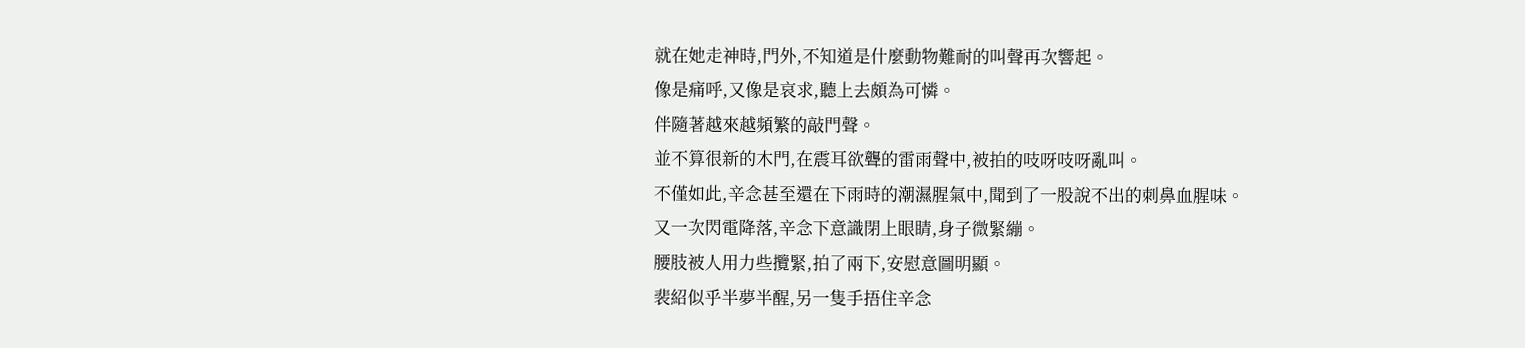就在她走神時,門外,不知道是什麼動物難耐的叫聲再次響起。
像是痛呼,又像是哀求,聽上去頗為可憐。
伴隨著越來越頻繁的敲門聲。
並不算很新的木門,在震耳欲聾的雷雨聲中,被拍的吱呀吱呀亂叫。
不僅如此,辛念甚至還在下雨時的潮濕腥氣中,聞到了一股說不出的刺鼻血腥味。
又一次閃電降落,辛念下意識閉上眼睛,身子微緊繃。
腰肢被人用力些攬緊,拍了兩下,安慰意圖明顯。
裴紹似乎半夢半醒,另一隻手捂住辛念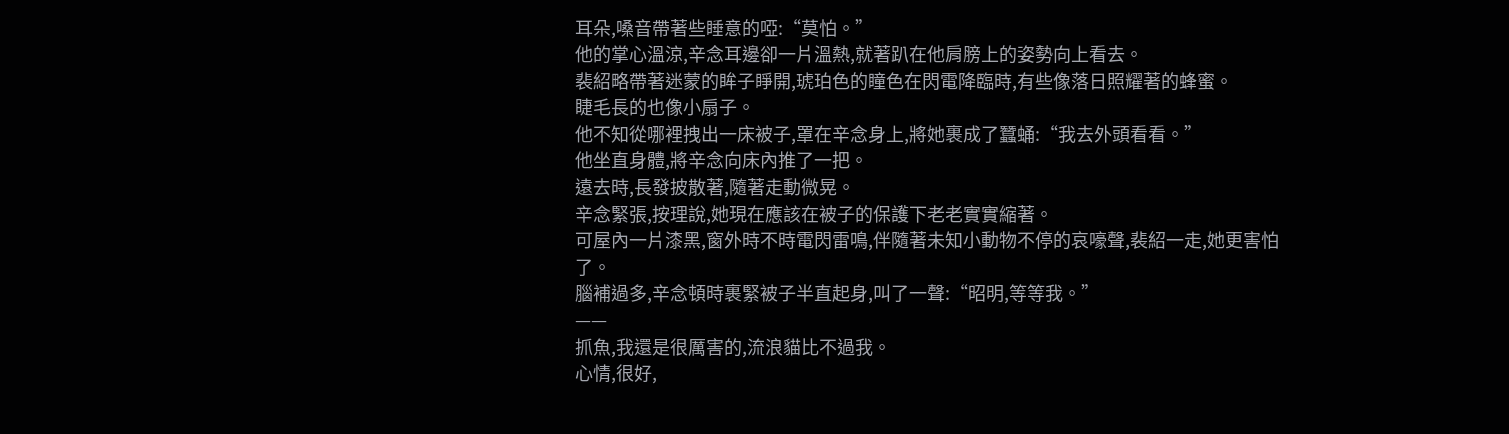耳朵,嗓音帶著些睡意的啞:“莫怕。”
他的掌心溫涼,辛念耳邊卻一片溫熱,就著趴在他肩膀上的姿勢向上看去。
裴紹略帶著迷蒙的眸子睜開,琥珀色的瞳色在閃電降臨時,有些像落日照耀著的蜂蜜。
睫毛長的也像小扇子。
他不知從哪裡拽出一床被子,罩在辛念身上,將她裹成了蠶蛹:“我去外頭看看。”
他坐直身體,將辛念向床內推了一把。
遠去時,長發披散著,隨著走動微晃。
辛念緊張,按理說,她現在應該在被子的保護下老老實實縮著。
可屋內一片漆黑,窗外時不時電閃雷鳴,伴隨著未知小動物不停的哀嚎聲,裴紹一走,她更害怕了。
腦補過多,辛念頓時裹緊被子半直起身,叫了一聲:“昭明,等等我。”
——
抓魚,我還是很厲害的,流浪貓比不過我。
心情,很好,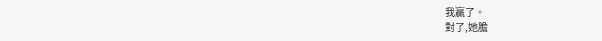我贏了。
對了,她膽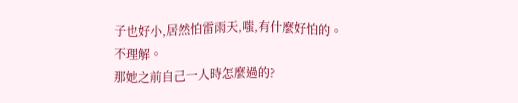子也好小,居然怕雷雨天,嗤,有什麼好怕的。
不理解。
那她之前自己一人時怎麼過的?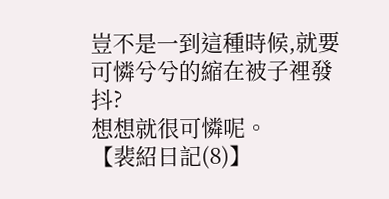豈不是一到這種時候,就要可憐兮兮的縮在被子裡發抖?
想想就很可憐呢。
【裴紹日記(8)】